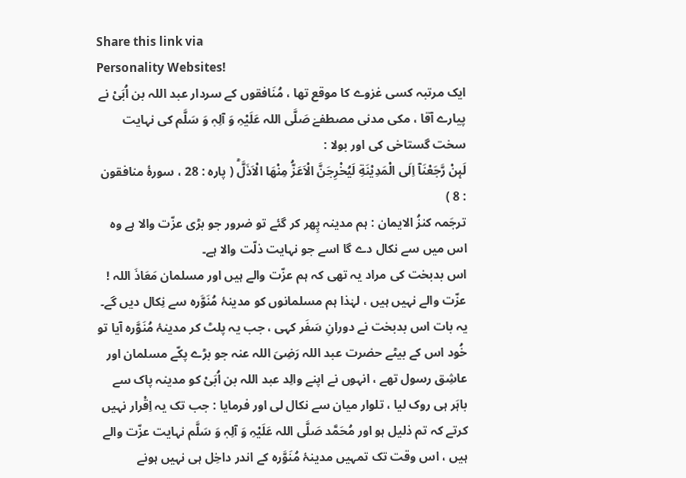Share this link via
Personality Websites!
ایک مرتبہ کسی غزوے کا موقع تھا ، مُنَافقوں کے سردار عبد اللہ بن اُبَیْ نے پیارے آقا ، مکی مدنی مصطفےٰ صَلَّی اللہ عَلَیْہِ وَ آلِہٖ وَ سَلَّم کی نہایت سخت گستاخی کی اور بولا :
لَىٕنْ رَّجَعْنَاۤ اِلَى الْمَدِیْنَةِ لَیُخْرِجَنَّ الْاَعَزُّ مِنْهَا الْاَذَلَّؕ ( پارہ : 28 ، سورۂ منافقون : 8 )
ترجَمہ کنزُ الایمان : ہم مدینہ پِھر کر گئے تو ضرور جو بڑی عزّت والا ہے وہ اس میں سے نکال دے گا اسے جو نہایت ذلّت والا ہے۔
اس بدبخت کی مراد یہ تھی کہ ہم عزّت والے ہیں اور مسلمان مَعَاذَ اللہ ! عزّت والے نہیں ہیں ، لہٰذا ہم مسلمانوں کو مدینۂ مُنَوَّرہ سے نِکال دیں گے۔
یہ بات اس بدبخت نے دورانِ سَفَر کہی ، جب یہ پلٹ کر مدینۂ مُنَوَّرہ آیا تو خُود اس کے بیٹے حضرت عبد اللہ رَضِیَ اللہ عنہ جو بڑے پکّے مسلمان اور عاشِق رسول تھے ، انہوں نے اپنے والِد عبد اللہ بن اُبَیْ کو مدینہ پاک سے باہَر ہی روک لیا ، تلوار میان سے نکال لی اور فرمایا : جب تک یہ اِقْرار نہیں کرتے کہ تم ذلیل ہو اور مُحَمَّد صَلَّی اللہ عَلَیْہِ وَ آلِہٖ وَ سَلَّم نہایت عزّت والے ہیں ، اس وقت تک تمہیں مدینۂ مُنَوَّرہ کے اندر داخِل ہی نہیں ہونے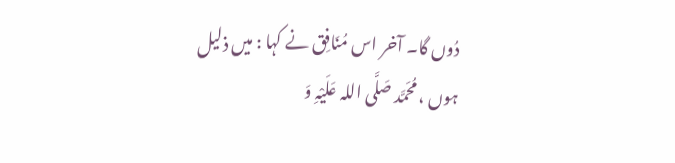دُوں گا۔ آخر اس مُنَافِق نے کہا : میں ذلیل ہوں ، مُحَمَّد صَلَّی اللہ عَلَیْہِ وَ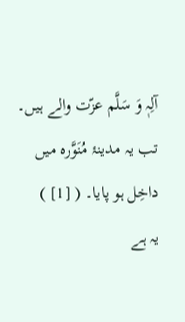آلِہٖ وَ سَلَّم عزّت والے ہیں۔ تب یہ مدینۂ مُنَوَّرہ میں داخِل ہو پایا۔ ( [1] )
یہ ہے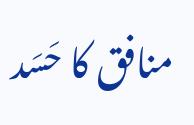منافق کا حَسَد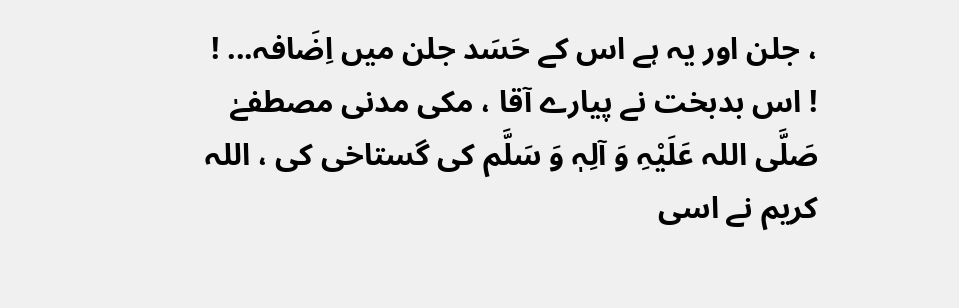، جلن اور یہ ہے اس کے حَسَد جلن میں اِضَافہ... ! ! اس بدبخت نے پیارے آقا ، مکی مدنی مصطفےٰ صَلَّی اللہ عَلَیْہِ وَ آلِہٖ وَ سَلَّم کی گستاخی کی ، اللہ کریم نے اسی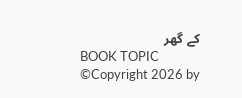کے گھر
BOOK TOPIC
©Copyright 2026 by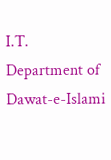I.T. Department of Dawat-e-Islami